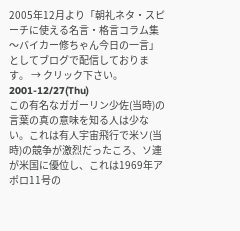2005年12月より「朝礼ネタ・スピーチに使える名言・格言コラム集〜バイカー修ちゃん今日の一言」としてブログで配信しております。 → クリック下さい。
2001-12/27(Thu)
この有名なガガーリン少佐(当時)の言葉の真の意味を知る人は少ない。これは有人宇宙飛行で米ソ(当時)の競争が激烈だったころ、ソ連が米国に優位し、これは1969年アポロ11号の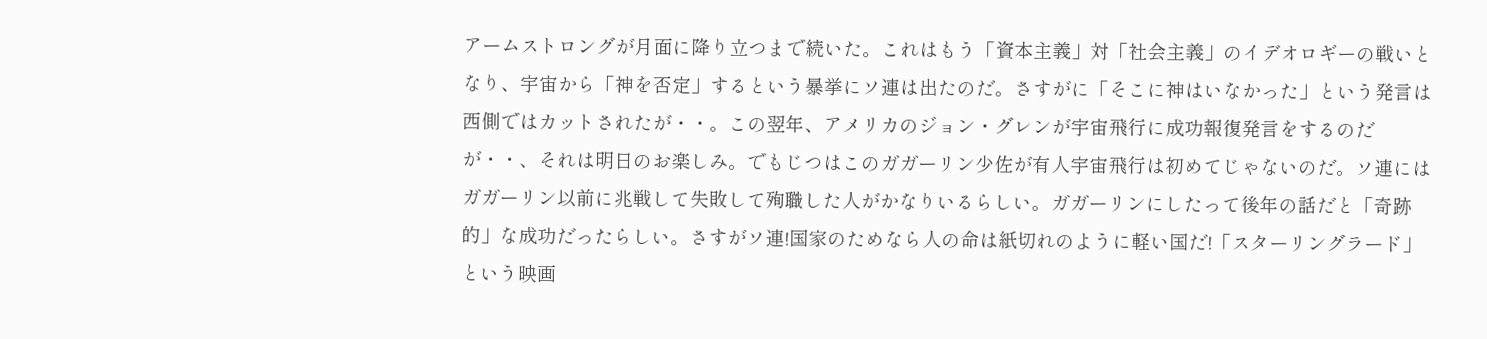アームストロングが月面に降り立つまで続いた。これはもう「資本主義」対「社会主義」のイデオロギーの戦いとなり、宇宙から「神を否定」するという暴挙にソ連は出たのだ。さすがに「そこに神はいなかった」という発言は西側ではカットされたが・・。この翌年、アメリカのジョン・グレンが宇宙飛行に成功報復発言をするのだが・・、それは明日のお楽しみ。でもじつはこのガガーリン少佐が有人宇宙飛行は初めてじゃないのだ。ソ連にはガガーリン以前に兆戦して失敗して殉職した人がかなりいるらしい。ガガーリンにしたって後年の話だと「奇跡的」な成功だったらしい。さすがソ連!国家のためなら人の命は紙切れのように軽い国だ!「スターリングラード」という映画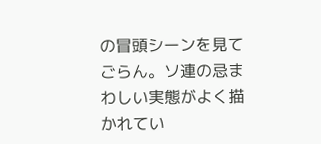の冒頭シーンを見てごらん。ソ連の忌まわしい実態がよく描かれてい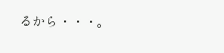るから・・・。